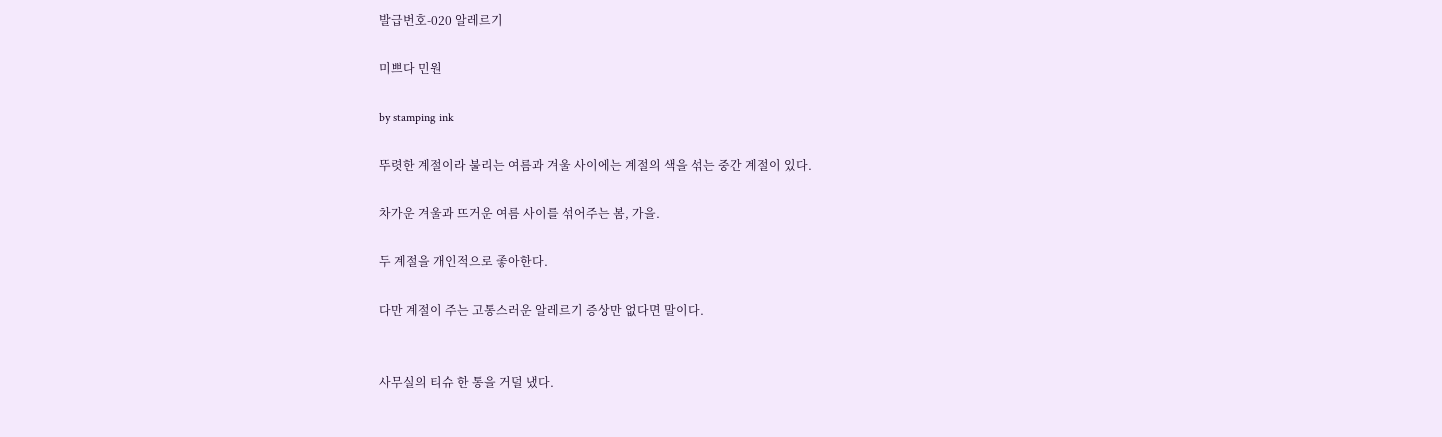발급번호-020 알레르기

미쁘다 민원

by stamping ink

뚜렷한 계절이라 불리는 여름과 겨울 사이에는 계절의 색을 섞는 중간 계절이 있다.

차가운 겨울과 뜨거운 여름 사이를 섞어주는 봄, 가을.

두 계절을 개인적으로 좋아한다.

다만 계절이 주는 고통스러운 알레르기 증상만 없다면 말이다.


사무실의 티슈 한 통을 거덜 냈다.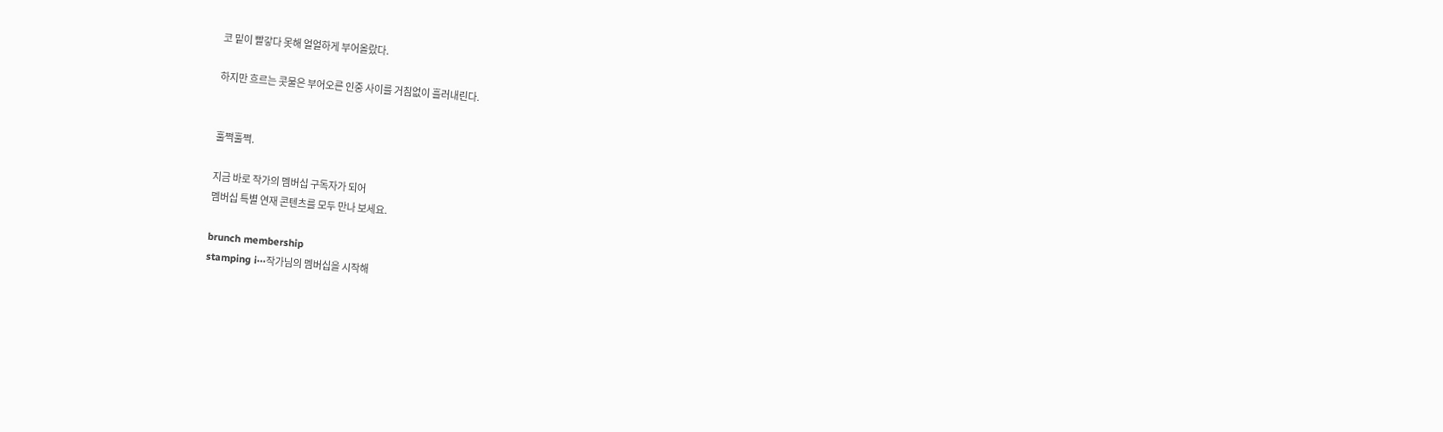코 밑이 빨갛다 못해 얼얼하게 부어올랐다.

하지만 흐르는 콧물은 부어오른 인중 사이를 거침없이 흘러내린다.


훌쩍훌쩍.

지금 바로 작가의 멤버십 구독자가 되어
멤버십 특별 연재 콘텐츠를 모두 만나 보세요.

brunch membership
stamping i···작가님의 멤버십을 시작해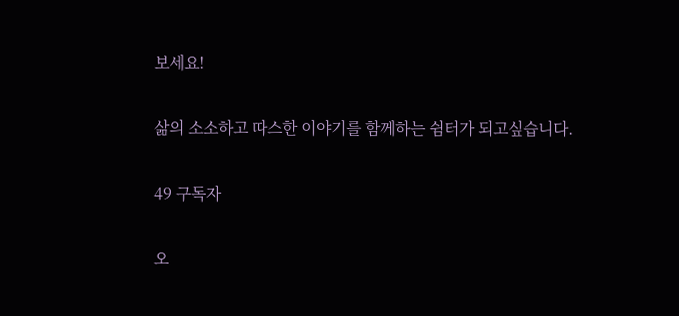보세요!

삶의 소소하고 따스한 이야기를 함께하는 쉼터가 되고싶습니다.

49 구독자

오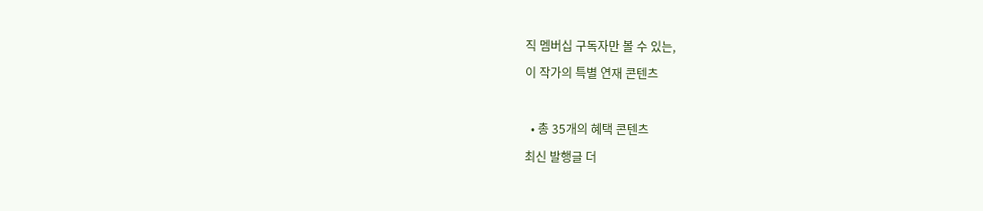직 멤버십 구독자만 볼 수 있는,
이 작가의 특별 연재 콘텐츠

  • 총 35개의 혜택 콘텐츠
최신 발행글 더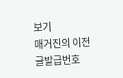보기
매거진의 이전글발급번호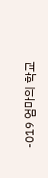-019 엄마의 학교